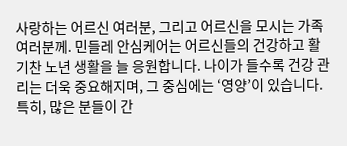사랑하는 어르신 여러분, 그리고 어르신을 모시는 가족 여러분께. 민들레 안심케어는 어르신들의 건강하고 활기찬 노년 생활을 늘 응원합니다. 나이가 들수록 건강 관리는 더욱 중요해지며, 그 중심에는 ‘영양’이 있습니다. 특히, 많은 분들이 간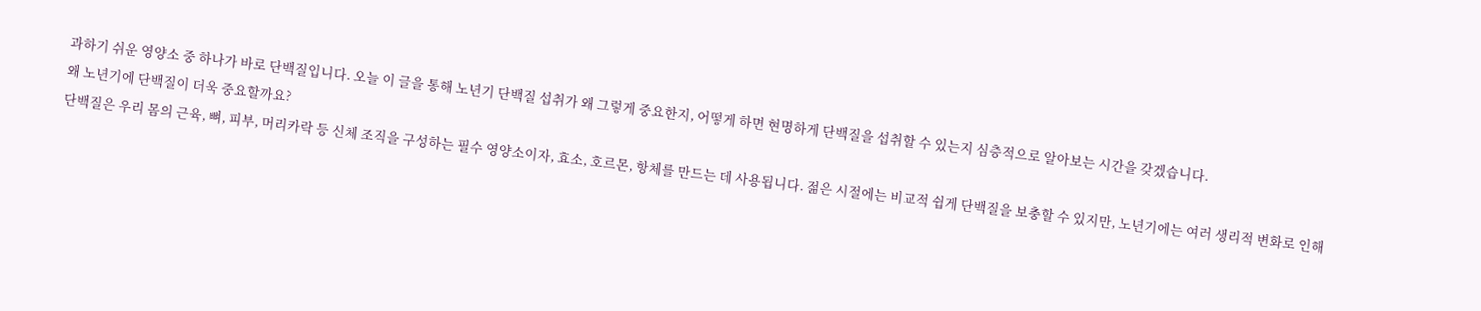과하기 쉬운 영양소 중 하나가 바로 단백질입니다. 오늘 이 글을 통해 노년기 단백질 섭취가 왜 그렇게 중요한지, 어떻게 하면 현명하게 단백질을 섭취할 수 있는지 심층적으로 알아보는 시간을 갖겠습니다.
왜 노년기에 단백질이 더욱 중요할까요?
단백질은 우리 몸의 근육, 뼈, 피부, 머리카락 등 신체 조직을 구성하는 필수 영양소이자, 효소, 호르몬, 항체를 만드는 데 사용됩니다. 젊은 시절에는 비교적 쉽게 단백질을 보충할 수 있지만, 노년기에는 여러 생리적 변화로 인해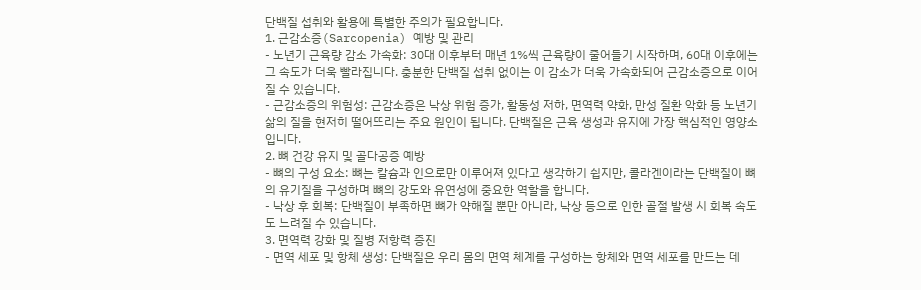단백질 섭취와 활용에 특별한 주의가 필요합니다.
1. 근감소증(Sarcopenia) 예방 및 관리
- 노년기 근육량 감소 가속화: 30대 이후부터 매년 1%씩 근육량이 줄어들기 시작하며, 60대 이후에는 그 속도가 더욱 빨라집니다. 충분한 단백질 섭취 없이는 이 감소가 더욱 가속화되어 근감소증으로 이어질 수 있습니다.
- 근감소증의 위험성: 근감소증은 낙상 위험 증가, 활동성 저하, 면역력 약화, 만성 질환 악화 등 노년기 삶의 질을 현저히 떨어뜨리는 주요 원인이 됩니다. 단백질은 근육 생성과 유지에 가장 핵심적인 영양소입니다.
2. 뼈 건강 유지 및 골다공증 예방
- 뼈의 구성 요소: 뼈는 칼슘과 인으로만 이루어져 있다고 생각하기 쉽지만, 콜라겐이라는 단백질이 뼈의 유기질을 구성하며 뼈의 강도와 유연성에 중요한 역할을 합니다.
- 낙상 후 회복: 단백질이 부족하면 뼈가 약해질 뿐만 아니라, 낙상 등으로 인한 골절 발생 시 회복 속도도 느려질 수 있습니다.
3. 면역력 강화 및 질병 저항력 증진
- 면역 세포 및 항체 생성: 단백질은 우리 몸의 면역 체계를 구성하는 항체와 면역 세포를 만드는 데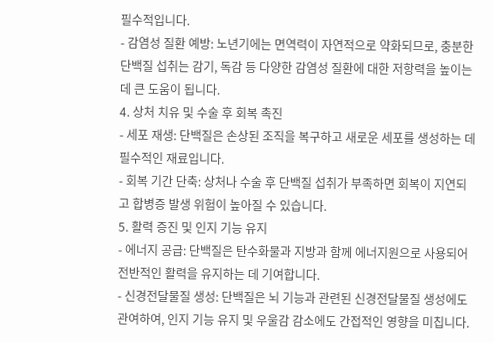필수적입니다.
- 감염성 질환 예방: 노년기에는 면역력이 자연적으로 약화되므로, 충분한 단백질 섭취는 감기, 독감 등 다양한 감염성 질환에 대한 저항력을 높이는 데 큰 도움이 됩니다.
4. 상처 치유 및 수술 후 회복 촉진
- 세포 재생: 단백질은 손상된 조직을 복구하고 새로운 세포를 생성하는 데 필수적인 재료입니다.
- 회복 기간 단축: 상처나 수술 후 단백질 섭취가 부족하면 회복이 지연되고 합병증 발생 위험이 높아질 수 있습니다.
5. 활력 증진 및 인지 기능 유지
- 에너지 공급: 단백질은 탄수화물과 지방과 함께 에너지원으로 사용되어 전반적인 활력을 유지하는 데 기여합니다.
- 신경전달물질 생성: 단백질은 뇌 기능과 관련된 신경전달물질 생성에도 관여하여, 인지 기능 유지 및 우울감 감소에도 간접적인 영향을 미칩니다.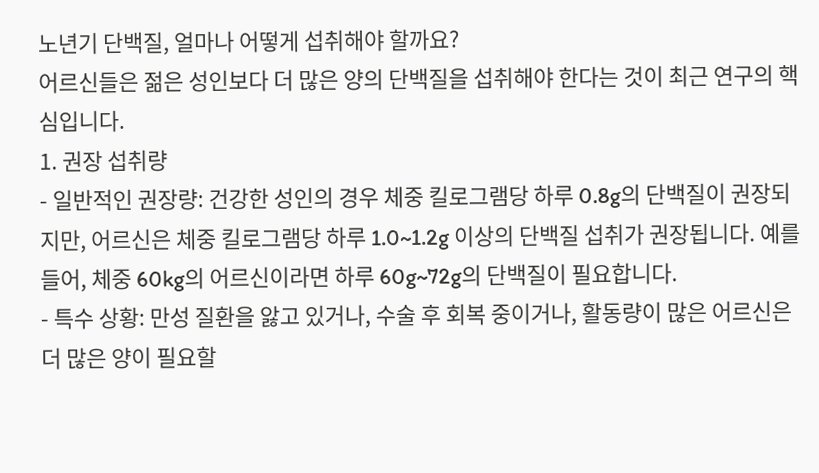노년기 단백질, 얼마나 어떻게 섭취해야 할까요?
어르신들은 젊은 성인보다 더 많은 양의 단백질을 섭취해야 한다는 것이 최근 연구의 핵심입니다.
1. 권장 섭취량
- 일반적인 권장량: 건강한 성인의 경우 체중 킬로그램당 하루 0.8g의 단백질이 권장되지만, 어르신은 체중 킬로그램당 하루 1.0~1.2g 이상의 단백질 섭취가 권장됩니다. 예를 들어, 체중 60kg의 어르신이라면 하루 60g~72g의 단백질이 필요합니다.
- 특수 상황: 만성 질환을 앓고 있거나, 수술 후 회복 중이거나, 활동량이 많은 어르신은 더 많은 양이 필요할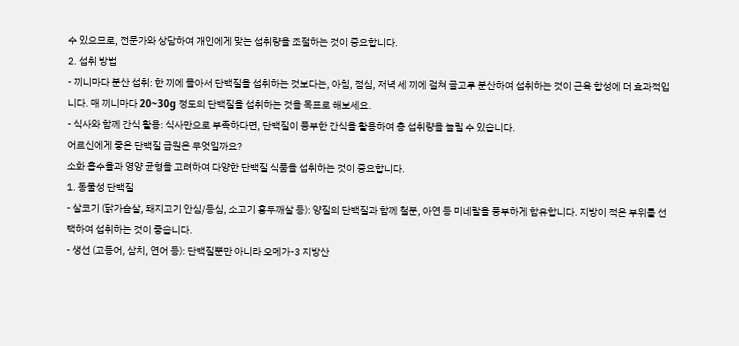수 있으므로, 전문가와 상담하여 개인에게 맞는 섭취량을 조절하는 것이 중요합니다.
2. 섭취 방법
- 끼니마다 분산 섭취: 한 끼에 몰아서 단백질을 섭취하는 것보다는, 아침, 점심, 저녁 세 끼에 걸쳐 골고루 분산하여 섭취하는 것이 근육 합성에 더 효과적입니다. 매 끼니마다 20~30g 정도의 단백질을 섭취하는 것을 목표로 해보세요.
- 식사와 함께 간식 활용: 식사만으로 부족하다면, 단백질이 풍부한 간식을 활용하여 총 섭취량을 늘릴 수 있습니다.
어르신에게 좋은 단백질 급원은 무엇일까요?
소화 흡수율과 영양 균형을 고려하여 다양한 단백질 식품을 섭취하는 것이 중요합니다.
1. 동물성 단백질
- 살코기 (닭가슴살, 돼지고기 안심/등심, 소고기 홍두깨살 등): 양질의 단백질과 함께 철분, 아연 등 미네랄을 풍부하게 함유합니다. 지방이 적은 부위를 선택하여 섭취하는 것이 좋습니다.
- 생선 (고등어, 삼치, 연어 등): 단백질뿐만 아니라 오메가-3 지방산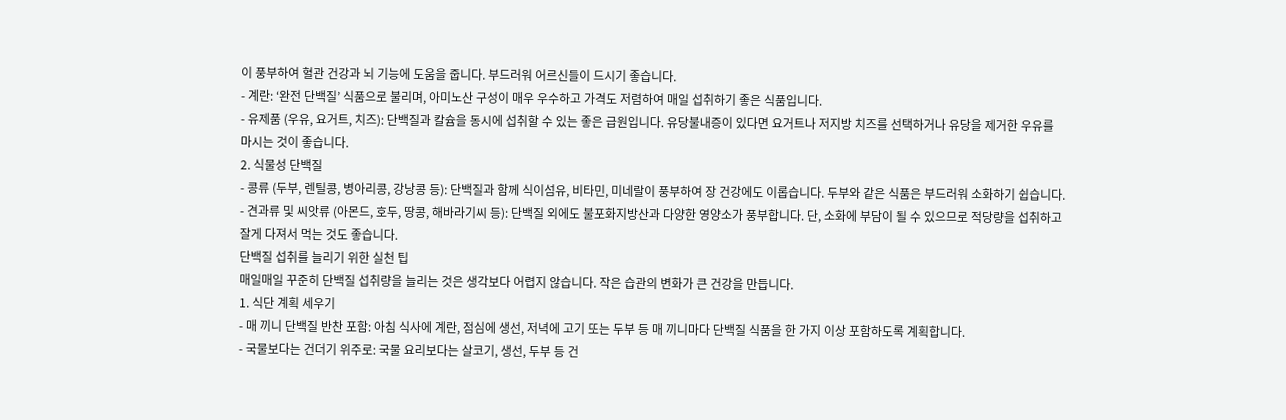이 풍부하여 혈관 건강과 뇌 기능에 도움을 줍니다. 부드러워 어르신들이 드시기 좋습니다.
- 계란: ‘완전 단백질’ 식품으로 불리며, 아미노산 구성이 매우 우수하고 가격도 저렴하여 매일 섭취하기 좋은 식품입니다.
- 유제품 (우유, 요거트, 치즈): 단백질과 칼슘을 동시에 섭취할 수 있는 좋은 급원입니다. 유당불내증이 있다면 요거트나 저지방 치즈를 선택하거나 유당을 제거한 우유를 마시는 것이 좋습니다.
2. 식물성 단백질
- 콩류 (두부, 렌틸콩, 병아리콩, 강낭콩 등): 단백질과 함께 식이섬유, 비타민, 미네랄이 풍부하여 장 건강에도 이롭습니다. 두부와 같은 식품은 부드러워 소화하기 쉽습니다.
- 견과류 및 씨앗류 (아몬드, 호두, 땅콩, 해바라기씨 등): 단백질 외에도 불포화지방산과 다양한 영양소가 풍부합니다. 단, 소화에 부담이 될 수 있으므로 적당량을 섭취하고 잘게 다져서 먹는 것도 좋습니다.
단백질 섭취를 늘리기 위한 실천 팁
매일매일 꾸준히 단백질 섭취량을 늘리는 것은 생각보다 어렵지 않습니다. 작은 습관의 변화가 큰 건강을 만듭니다.
1. 식단 계획 세우기
- 매 끼니 단백질 반찬 포함: 아침 식사에 계란, 점심에 생선, 저녁에 고기 또는 두부 등 매 끼니마다 단백질 식품을 한 가지 이상 포함하도록 계획합니다.
- 국물보다는 건더기 위주로: 국물 요리보다는 살코기, 생선, 두부 등 건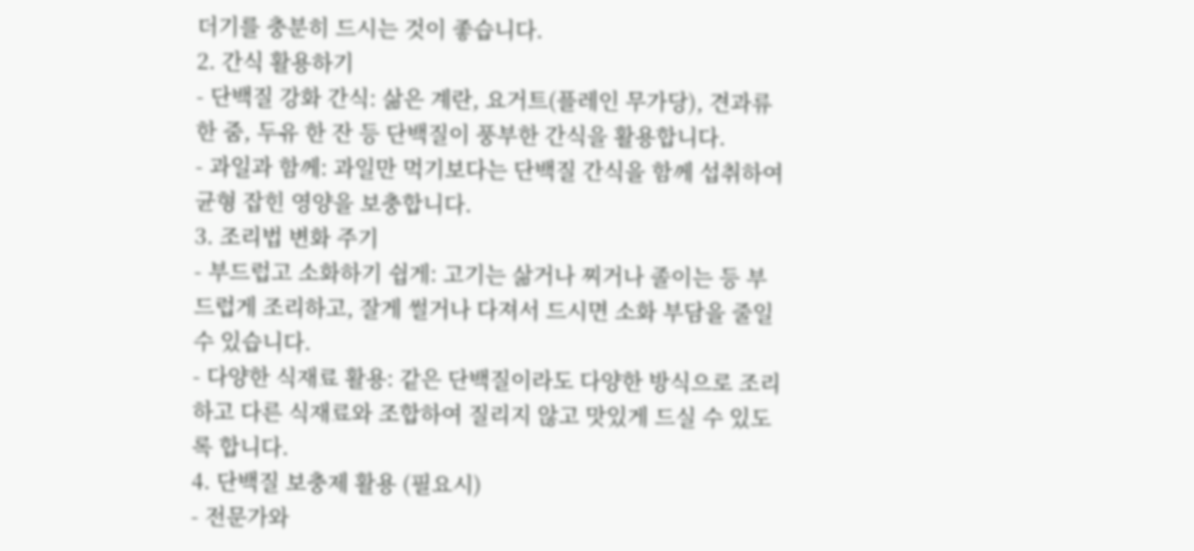더기를 충분히 드시는 것이 좋습니다.
2. 간식 활용하기
- 단백질 강화 간식: 삶은 계란, 요거트(플레인 무가당), 견과류 한 줌, 두유 한 잔 등 단백질이 풍부한 간식을 활용합니다.
- 과일과 함께: 과일만 먹기보다는 단백질 간식을 함께 섭취하여 균형 잡힌 영양을 보충합니다.
3. 조리법 변화 주기
- 부드럽고 소화하기 쉽게: 고기는 삶거나 찌거나 졸이는 등 부드럽게 조리하고, 잘게 썰거나 다져서 드시면 소화 부담을 줄일 수 있습니다.
- 다양한 식재료 활용: 같은 단백질이라도 다양한 방식으로 조리하고 다른 식재료와 조합하여 질리지 않고 맛있게 드실 수 있도록 합니다.
4. 단백질 보충제 활용 (필요시)
- 전문가와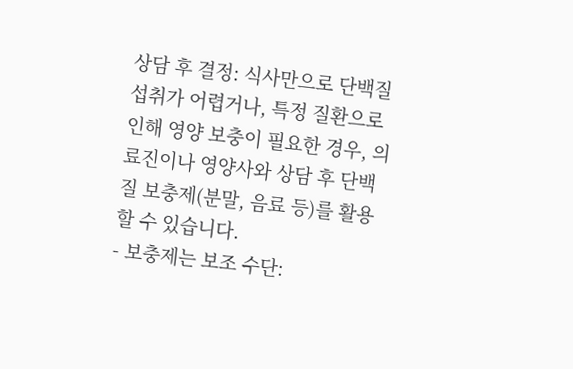상담 후 결정: 식사만으로 단백질 섭취가 어렵거나, 특정 질환으로 인해 영양 보충이 필요한 경우, 의료진이나 영양사와 상담 후 단백질 보충제(분말, 음료 등)를 활용할 수 있습니다.
- 보충제는 보조 수단: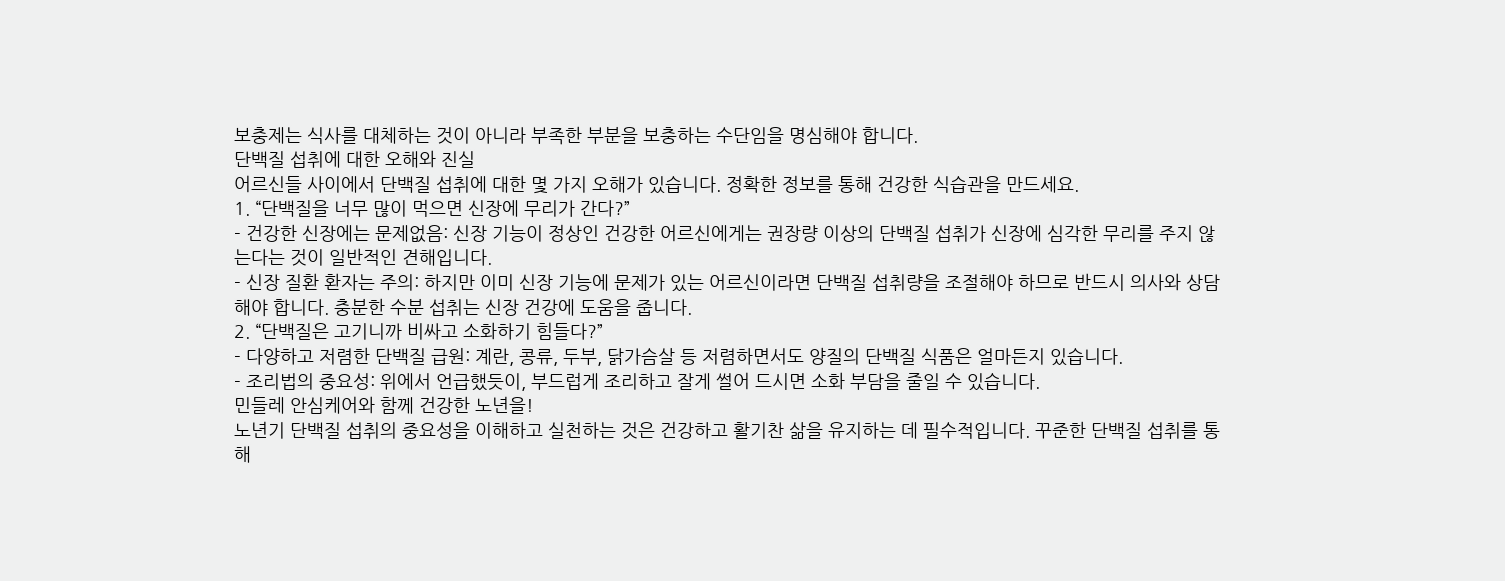보충제는 식사를 대체하는 것이 아니라 부족한 부분을 보충하는 수단임을 명심해야 합니다.
단백질 섭취에 대한 오해와 진실
어르신들 사이에서 단백질 섭취에 대한 몇 가지 오해가 있습니다. 정확한 정보를 통해 건강한 식습관을 만드세요.
1. “단백질을 너무 많이 먹으면 신장에 무리가 간다?”
- 건강한 신장에는 문제없음: 신장 기능이 정상인 건강한 어르신에게는 권장량 이상의 단백질 섭취가 신장에 심각한 무리를 주지 않는다는 것이 일반적인 견해입니다.
- 신장 질환 환자는 주의: 하지만 이미 신장 기능에 문제가 있는 어르신이라면 단백질 섭취량을 조절해야 하므로 반드시 의사와 상담해야 합니다. 충분한 수분 섭취는 신장 건강에 도움을 줍니다.
2. “단백질은 고기니까 비싸고 소화하기 힘들다?”
- 다양하고 저렴한 단백질 급원: 계란, 콩류, 두부, 닭가슴살 등 저렴하면서도 양질의 단백질 식품은 얼마든지 있습니다.
- 조리법의 중요성: 위에서 언급했듯이, 부드럽게 조리하고 잘게 썰어 드시면 소화 부담을 줄일 수 있습니다.
민들레 안심케어와 함께 건강한 노년을!
노년기 단백질 섭취의 중요성을 이해하고 실천하는 것은 건강하고 활기찬 삶을 유지하는 데 필수적입니다. 꾸준한 단백질 섭취를 통해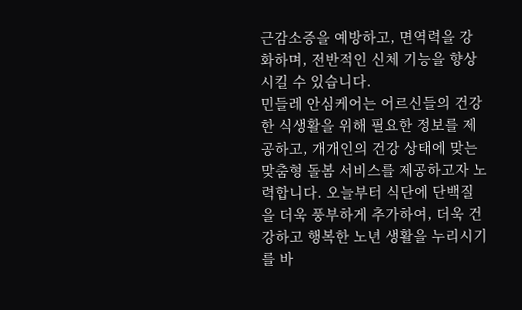근감소증을 예방하고, 면역력을 강화하며, 전반적인 신체 기능을 향상시킬 수 있습니다.
민들레 안심케어는 어르신들의 건강한 식생활을 위해 필요한 정보를 제공하고, 개개인의 건강 상태에 맞는 맞춤형 돌봄 서비스를 제공하고자 노력합니다. 오늘부터 식단에 단백질을 더욱 풍부하게 추가하여, 더욱 건강하고 행복한 노년 생활을 누리시기를 바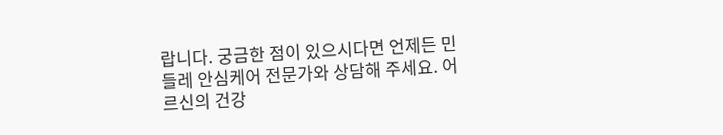랍니다. 궁금한 점이 있으시다면 언제든 민들레 안심케어 전문가와 상담해 주세요. 어르신의 건강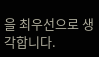을 최우선으로 생각합니다.